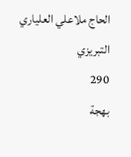الحاج ملاعلي العلياري التبريزي
290
بهجة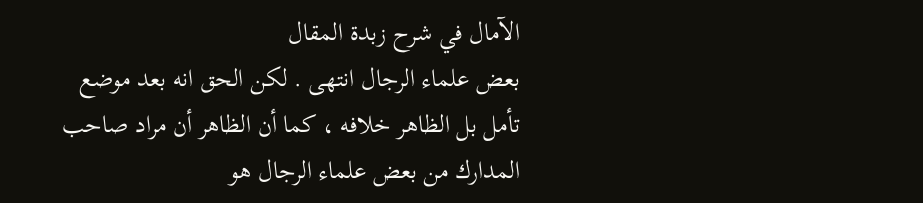الآمال في شرح زبدة المقال
بعض علماء الرجال انتهى . لكن الحق انه بعد موضع تأمل بل الظاهر خلافه ، كما أن الظاهر أن مراد صاحب المدارك من بعض علماء الرجال هو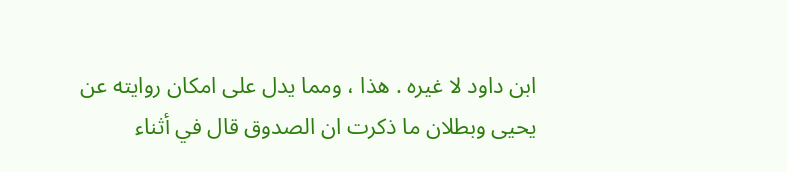ابن داود لا غيره . هذا ، ومما يدل على امكان روايته عن يحيى وبطلان ما ذكرت ان الصدوق قال في أثناء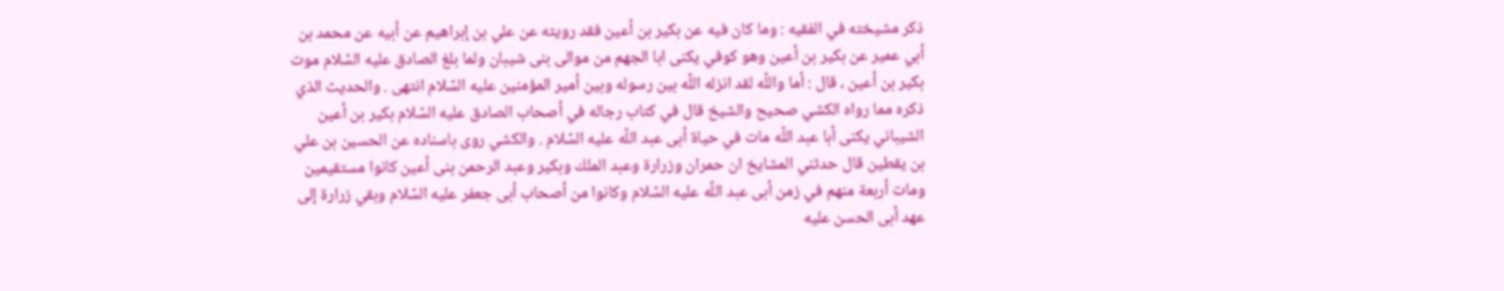ذكر مشيخته في الفقيه : وما كان فيه عن بكير بن أعين فقد رويته عن علي بن إبراهيم عن أبيه عن محمد بن أبي عمير عن بكير بن أعين وهو كوفي يكنى ابا الجهم من موالى بنى شيبان ولما بلغ الصادق عليه السّلام موت بكير بن أعين ، قال : أما واللّه لقد انزله اللّه بين رسوله وبين أمير المؤمنين عليه السّلام انتهى . والحديث الذي ذكره مما رواه الكشي صحيح والشيخ قال في كتاب رجاله في أصحاب الصادق عليه السّلام بكير بن أعين الشيباني يكنى أبا عبد اللّه مات في حياة أبى عبد اللّه عليه السّلام . والكشي روى باسناده عن الحسين بن علي بن يقطين قال حدثني المشايخ ان حمران وزرارة وعبد الملك وبكير وعبد الرحمن بنى أعين كانوا مستقيمين ومات أربعة منهم في زمن أبى عبد اللّه عليه السّلام وكانوا من أصحاب أبى جعفر عليه السّلام وبقي زرارة إلى عهد أبى الحسن عليه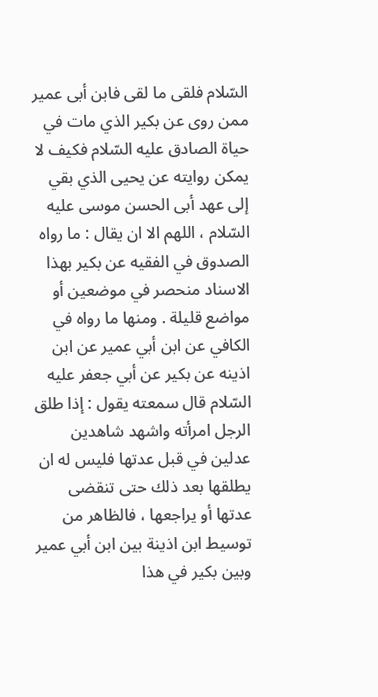السّلام فلقى ما لقى فابن أبى عمير ممن روى عن بكير الذي مات في حياة الصادق عليه السّلام فكيف لا يمكن روايته عن يحيى الذي بقي إلى عهد أبى الحسن موسى عليه السّلام ، اللهم الا ان يقال : ما رواه الصدوق في الفقيه عن بكير بهذا الاسناد منحصر في موضعين أو مواضع قليلة . ومنها ما رواه في الكافي عن ابن أبي عمير عن ابن اذينه عن بكير عن أبي جعفر عليه السّلام قال سمعته يقول : إذا طلق الرجل امرأته واشهد شاهدين عدلين في قبل عدتها فليس له ان يطلقها بعد ذلك حتى تنقضى عدتها أو يراجعها ، فالظاهر من توسيط ابن اذينة بين ابن أبي عمير وبين بكير في هذا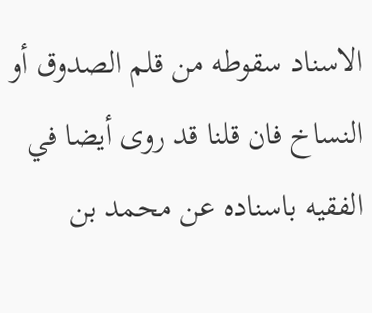الاسناد سقوطه من قلم الصدوق أو النساخ فان قلنا قد روى أيضا في الفقيه باسناده عن محمد بن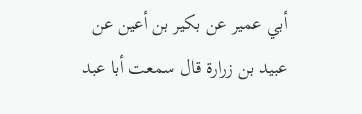أبي عمير عن بكير بن أعين عن عبيد بن زرارة قال سمعت أبا عبد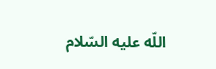اللّه عليه السّلام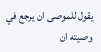يقول للموصى ان يرجع في وصيته ان